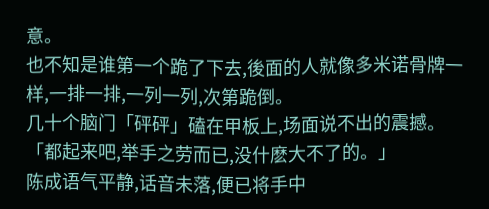意。
也不知是谁第一个跪了下去,後面的人就像多米诺骨牌一样,一排一排,一列一列,次第跪倒。
几十个脑门「砰砰」磕在甲板上,场面说不出的震撼。
「都起来吧,举手之劳而已,没什麽大不了的。」
陈成语气平静,话音未落,便已将手中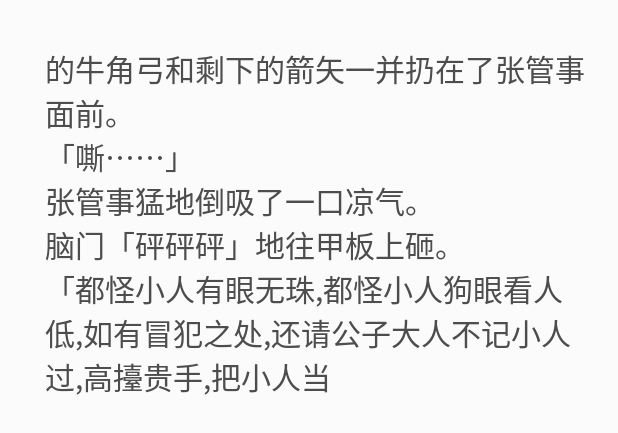的牛角弓和剩下的箭矢一并扔在了张管事面前。
「嘶……」
张管事猛地倒吸了一口凉气。
脑门「砰砰砰」地往甲板上砸。
「都怪小人有眼无珠,都怪小人狗眼看人低,如有冒犯之处,还请公子大人不记小人过,高擡贵手,把小人当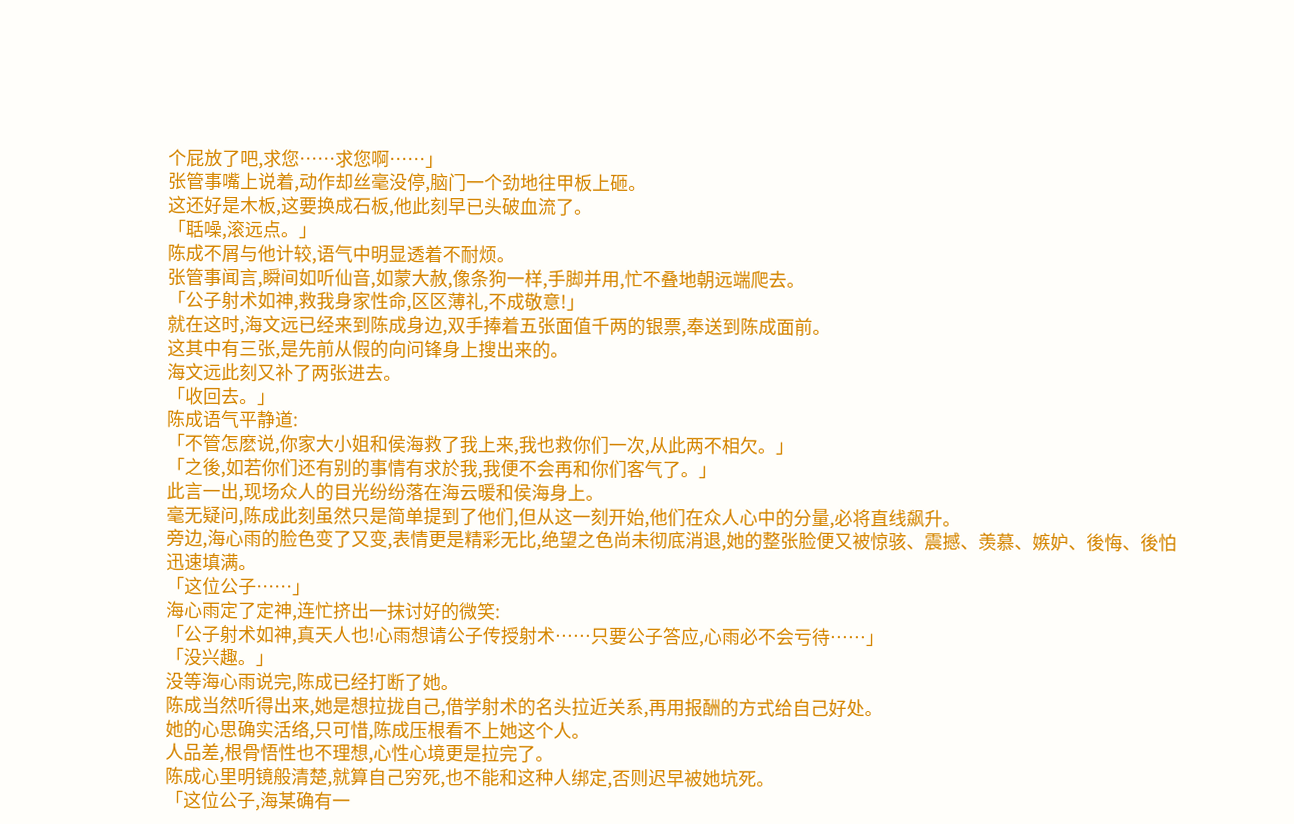个屁放了吧,求您……求您啊……」
张管事嘴上说着,动作却丝毫没停,脑门一个劲地往甲板上砸。
这还好是木板,这要换成石板,他此刻早已头破血流了。
「聒噪,滚远点。」
陈成不屑与他计较,语气中明显透着不耐烦。
张管事闻言,瞬间如听仙音,如蒙大赦,像条狗一样,手脚并用,忙不叠地朝远端爬去。
「公子射术如神,救我身家性命,区区薄礼,不成敬意!」
就在这时,海文远已经来到陈成身边,双手捧着五张面值千两的银票,奉送到陈成面前。
这其中有三张,是先前从假的向问锋身上搜出来的。
海文远此刻又补了两张进去。
「收回去。」
陈成语气平静道:
「不管怎麽说,你家大小姐和侯海救了我上来,我也救你们一次,从此两不相欠。」
「之後,如若你们还有别的事情有求於我,我便不会再和你们客气了。」
此言一出,现场众人的目光纷纷落在海云暖和侯海身上。
毫无疑问,陈成此刻虽然只是简单提到了他们,但从这一刻开始,他们在众人心中的分量,必将直线飙升。
旁边,海心雨的脸色变了又变,表情更是精彩无比,绝望之色尚未彻底消退,她的整张脸便又被惊骇、震撼、羡慕、嫉妒、後悔、後怕迅速填满。
「这位公子……」
海心雨定了定神,连忙挤出一抹讨好的微笑:
「公子射术如神,真天人也!心雨想请公子传授射术……只要公子答应,心雨必不会亏待……」
「没兴趣。」
没等海心雨说完,陈成已经打断了她。
陈成当然听得出来,她是想拉拢自己,借学射术的名头拉近关系,再用报酬的方式给自己好处。
她的心思确实活络,只可惜,陈成压根看不上她这个人。
人品差,根骨悟性也不理想,心性心境更是拉完了。
陈成心里明镜般清楚,就算自己穷死,也不能和这种人绑定,否则迟早被她坑死。
「这位公子,海某确有一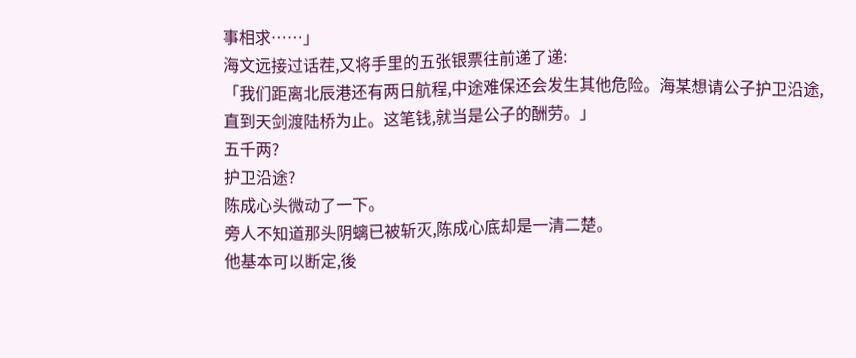事相求……」
海文远接过话茬,又将手里的五张银票往前递了递:
「我们距离北辰港还有两日航程,中途难保还会发生其他危险。海某想请公子护卫沿途,直到天剑渡陆桥为止。这笔钱,就当是公子的酬劳。」
五千两?
护卫沿途?
陈成心头微动了一下。
旁人不知道那头阴螭已被斩灭,陈成心底却是一清二楚。
他基本可以断定,後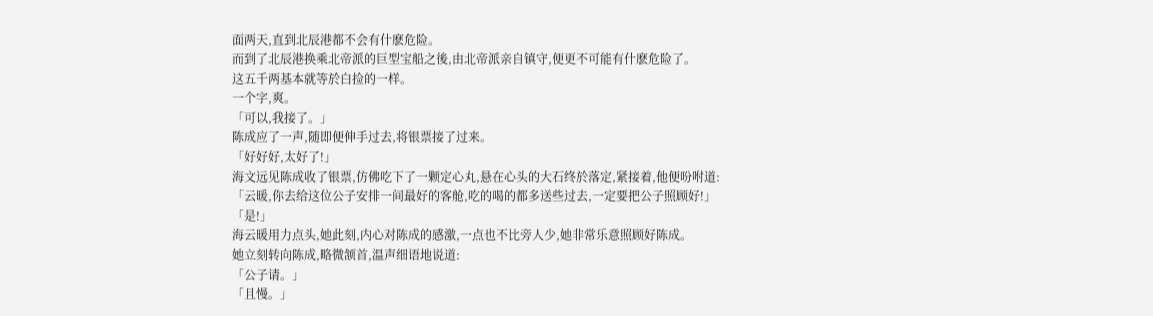面两天,直到北辰港都不会有什麽危险。
而到了北辰港换乘北帝派的巨型宝船之後,由北帝派亲自镇守,便更不可能有什麽危险了。
这五千两基本就等於白捡的一样。
一个字,爽。
「可以,我接了。」
陈成应了一声,随即便伸手过去,将银票接了过来。
「好好好,太好了!」
海文远见陈成收了银票,仿佛吃下了一颗定心丸,悬在心头的大石终於落定,紧接着,他便吩咐道:
「云暖,你去给这位公子安排一间最好的客舱,吃的喝的都多送些过去,一定要把公子照顾好!」
「是!」
海云暖用力点头,她此刻,内心对陈成的感激,一点也不比旁人少,她非常乐意照顾好陈成。
她立刻转向陈成,略微颔首,温声细语地说道:
「公子请。」
「且慢。」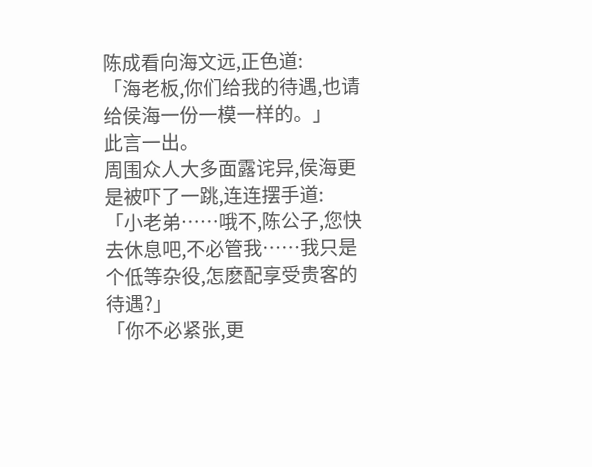陈成看向海文远,正色道:
「海老板,你们给我的待遇,也请给侯海一份一模一样的。」
此言一出。
周围众人大多面露诧异,侯海更是被吓了一跳,连连摆手道:
「小老弟……哦不,陈公子,您快去休息吧,不必管我……我只是个低等杂役,怎麽配享受贵客的待遇?」
「你不必紧张,更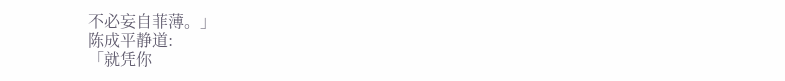不必妄自菲薄。」
陈成平静道:
「就凭你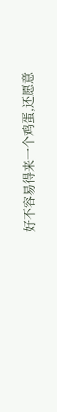好不容易得来一个鸡蛋,还愿意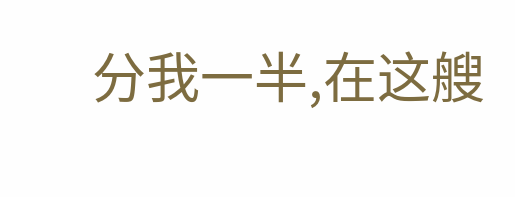分我一半,在这艘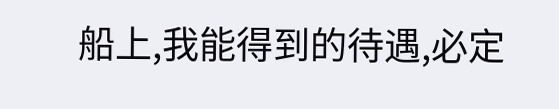船上,我能得到的待遇,必定